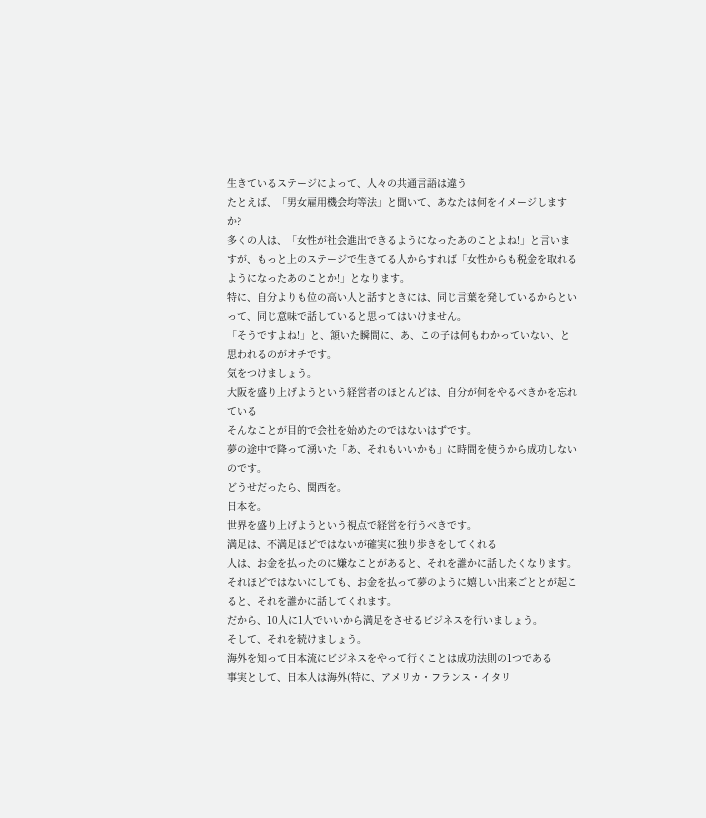生きているステージによって、人々の共通言語は違う
たとえば、「男女雇用機会均等法」と聞いて、あなたは何をイメージしますか?
多くの人は、「女性が社会進出できるようになったあのことよね!」と言いますが、もっと上のステージで生きてる人からすれば「女性からも税金を取れるようになったあのことか!」となります。
特に、自分よりも位の高い人と話すときには、同じ言葉を発しているからといって、同じ意味で話していると思ってはいけません。
「そうですよね!」と、頷いた瞬間に、あ、この子は何もわかっていない、と思われるのがオチです。
気をつけましょう。
大阪を盛り上げようという経営者のほとんどは、自分が何をやるべきかを忘れている
そんなことが目的で会社を始めたのではないはずです。
夢の途中で降って湧いた「あ、それもいいかも」に時間を使うから成功しないのです。
どうせだったら、関西を。
日本を。
世界を盛り上げようという視点で経営を行うべきです。
満足は、不満足ほどではないが確実に独り歩きをしてくれる
人は、お金を払ったのに嫌なことがあると、それを誰かに話したくなります。
それほどではないにしても、お金を払って夢のように嬉しい出来ごととが起こると、それを誰かに話してくれます。
だから、10人に1人でいいから満足をさせるビジネスを行いましょう。
そして、それを続けましょう。
海外を知って日本流にビジネスをやって行くことは成功法則の1つである
事実として、日本人は海外(特に、アメリカ・フランス・イタリ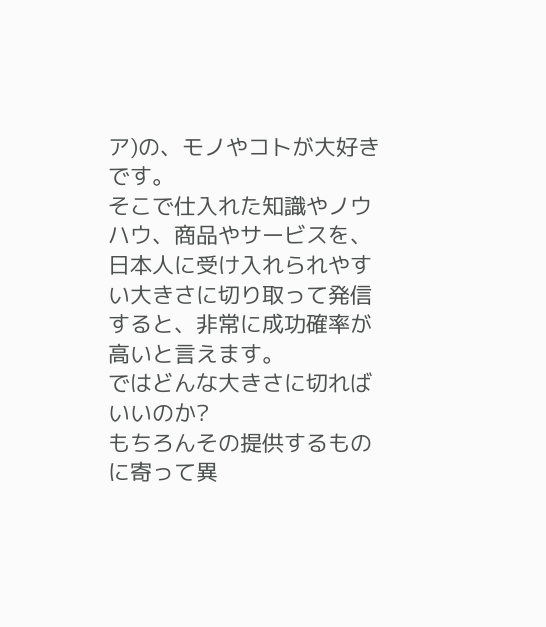ア)の、モノやコトが大好きです。
そこで仕入れた知識やノウハウ、商品やサービスを、日本人に受け入れられやすい大きさに切り取って発信すると、非常に成功確率が高いと言えます。
ではどんな大きさに切ればいいのか?
もちろんその提供するものに寄って異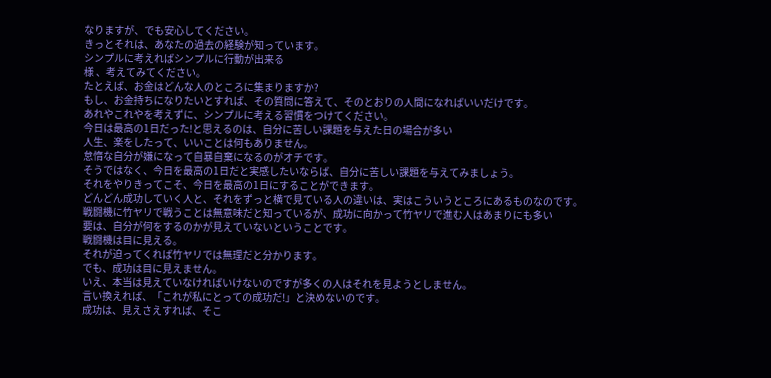なりますが、でも安心してください。
きっとそれは、あなたの過去の経験が知っています。
シンプルに考えればシンプルに行動が出来る
様 、考えてみてください。
たとえば、お金はどんな人のところに集まりますか?
もし、お金持ちになりたいとすれば、その質問に答えて、そのとおりの人間になればいいだけです。
あれやこれやを考えずに、シンプルに考える習慣をつけてください。
今日は最高の1日だった!と思えるのは、自分に苦しい課題を与えた日の場合が多い
人生、楽をしたって、いいことは何もありません。
怠惰な自分が嫌になって自暴自棄になるのがオチです。
そうではなく、今日を最高の1日だと実感したいならば、自分に苦しい課題を与えてみましょう。
それをやりきってこそ、今日を最高の1日にすることができます。
どんどん成功していく人と、それをずっと横で見ている人の違いは、実はこういうところにあるものなのです。
戦闘機に竹ヤリで戦うことは無意味だと知っているが、成功に向かって竹ヤリで進む人はあまりにも多い
要は、自分が何をするのかが見えていないということです。
戦闘機は目に見える。
それが迫ってくれば竹ヤリでは無理だと分かります。
でも、成功は目に見えません。
いえ、本当は見えていなければいけないのですが多くの人はそれを見ようとしません。
言い換えれば、「これが私にとっての成功だ!」と決めないのです。
成功は、見えさえすれば、そこ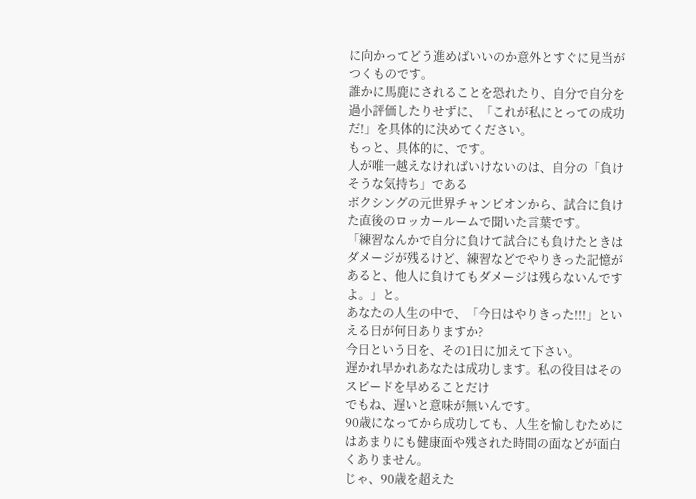に向かってどう進めばいいのか意外とすぐに見当がつくものです。
誰かに馬鹿にされることを恐れたり、自分で自分を過小評価したりせずに、「これが私にとっての成功だ!」を具体的に決めてください。
もっと、具体的に、です。
人が唯一越えなければいけないのは、自分の「負けそうな気持ち」である
ボクシングの元世界チャンピオンから、試合に負けた直後のロッカールームで聞いた言葉です。
「練習なんかで自分に負けて試合にも負けたときはダメージが残るけど、練習などでやりきった記憶があると、他人に負けてもダメージは残らないんですよ。」と。
あなたの人生の中で、「今日はやりきった!!!」といえる日が何日ありますか?
今日という日を、その1日に加えて下さい。
遅かれ早かれあなたは成功します。私の役目はそのスピードを早めることだけ
でもね、遅いと意味が無いんです。
90歳になってから成功しても、人生を愉しむためにはあまりにも健康面や残された時間の面などが面白くありません。
じゃ、90歳を超えた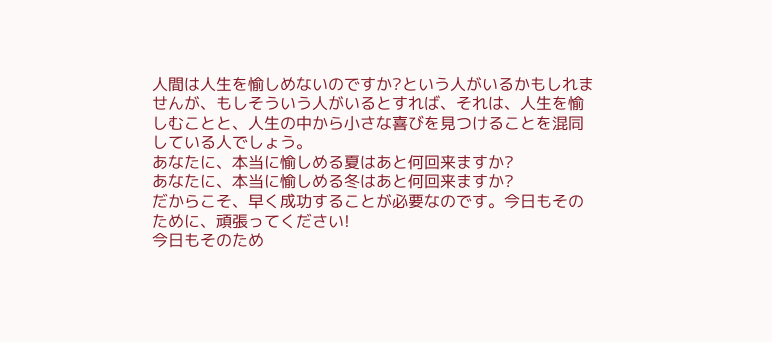人間は人生を愉しめないのですか?という人がいるかもしれませんが、もしそういう人がいるとすれば、それは、人生を愉しむことと、人生の中から小さな喜びを見つけることを混同している人でしょう。
あなたに、本当に愉しめる夏はあと何回来ますか?
あなたに、本当に愉しめる冬はあと何回来ますか?
だからこそ、早く成功することが必要なのです。今日もそのために、頑張ってください!
今日もそのため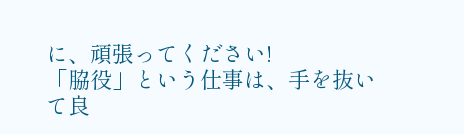に、頑張ってください!
「脇役」という仕事は、手を抜いて良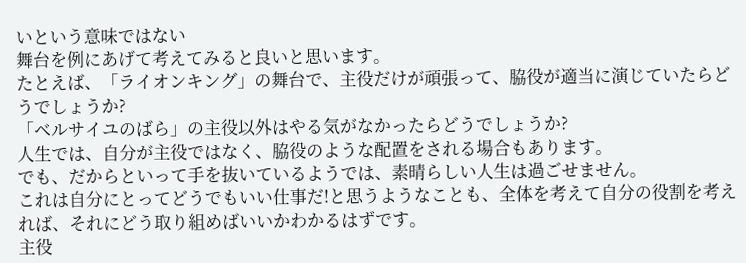いという意味ではない
舞台を例にあげて考えてみると良いと思います。
たとえば、「ライオンキング」の舞台で、主役だけが頑張って、脇役が適当に演じていたらどうでしょうか?
「ベルサイユのばら」の主役以外はやる気がなかったらどうでしょうか?
人生では、自分が主役ではなく、脇役のような配置をされる場合もあります。
でも、だからといって手を抜いているようでは、素晴らしい人生は過ごせません。
これは自分にとってどうでもいい仕事だ!と思うようなことも、全体を考えて自分の役割を考えれば、それにどう取り組めばいいかわかるはずです。
主役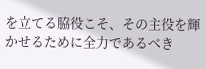を立てる脇役こそ、その主役を輝かせるために全力であるべき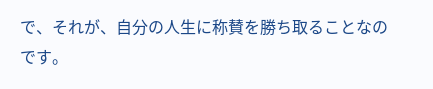で、それが、自分の人生に称賛を勝ち取ることなのです。